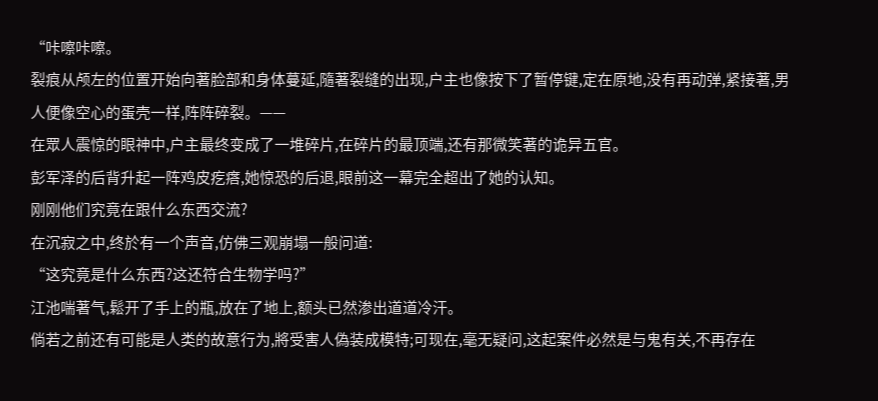“咔嚓咔嚓。
裂痕从颅左的位置开始向著脸部和身体蔓延,隨著裂缝的出现,户主也像按下了暂停键,定在原地,没有再动弹,紧接著,男人便像空心的蛋壳一样,阵阵碎裂。——
在眾人震惊的眼神中,户主最终变成了一堆碎片,在碎片的最顶端,还有那微笑著的诡异五官。
彭军泽的后背升起一阵鸡皮疙瘩,她惊恐的后退,眼前这一幕完全超出了她的认知。
刚刚他们究竟在跟什么东西交流?
在沉寂之中,终於有一个声音,仿佛三观崩塌一般问道:
“这究竟是什么东西?这还符合生物学吗?”
江池喘著气,鬆开了手上的瓶,放在了地上,额头已然渗出道道冷汗。
倘若之前还有可能是人类的故意行为,將受害人偽装成模特;可现在,毫无疑问,这起案件必然是与鬼有关,不再存在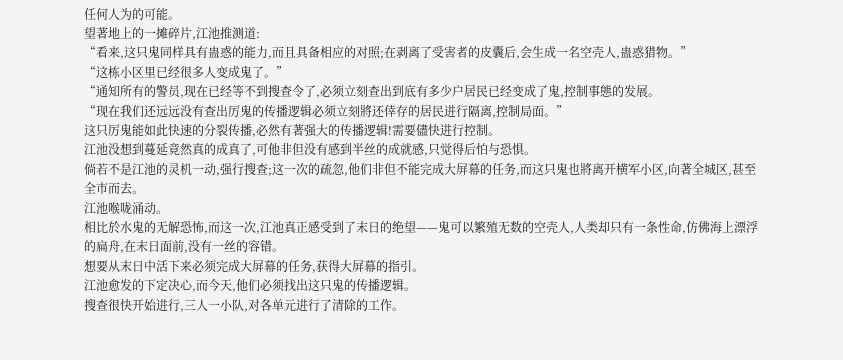任何人为的可能。
望著地上的一摊碎片,江池推测道:
“看来,这只鬼同样具有蛊惑的能力,而且具备相应的对照;在剥离了受害者的皮囊后,会生成一名空壳人,蛊惑猎物。”
“这栋小区里已经很多人变成鬼了。”
“通知所有的警员,现在已经等不到搜查令了,必须立刻查出到底有多少户居民已经变成了鬼,控制事態的发展。
“现在我们还远远没有查出厉鬼的传播逻辑必须立刻將还倖存的居民进行隔离,控制局面。”
这只厉鬼能如此快速的分裂传播,必然有著强大的传播逻辑!需要儘快进行控制。
江池没想到蔓延竟然真的成真了,可他非但没有感到半丝的成就感,只觉得后怕与恐惧。
倘若不是江池的灵机一动,强行搜查;这一次的疏忽,他们非但不能完成大屏幕的任务,而这只鬼也將离开横军小区,向著全城区,甚至全市而去。
江池喉咙涌动。
相比於水鬼的无解恐怖,而这一次,江池真正感受到了末日的绝望——鬼可以繁殖无数的空壳人,人类却只有一条性命,仿佛海上漂浮的扁舟,在末日面前,没有一丝的容错。
想要从末日中活下来必须完成大屏幕的任务,获得大屏幕的指引。
江池愈发的下定决心,而今天,他们必须找出这只鬼的传播逻辑。
搜查很快开始进行,三人一小队,对各单元进行了清除的工作。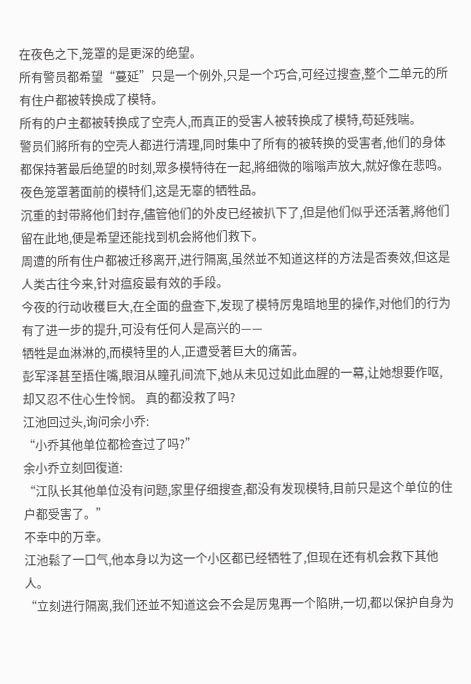在夜色之下,笼罩的是更深的绝望。
所有警员都希望“蔓延”只是一个例外,只是一个巧合,可经过搜查,整个二单元的所有住户都被转换成了模特。
所有的户主都被转换成了空壳人,而真正的受害人被转换成了模特,苟延残喘。
警员们將所有的空壳人都进行清理,同时集中了所有的被转换的受害者,他们的身体都保持著最后绝望的时刻,眾多模特待在一起,將细微的嗡嗡声放大,就好像在悲鸣。
夜色笼罩著面前的模特们,这是无辜的牺牲品。
沉重的封带將他们封存,儘管他们的外皮已经被扒下了,但是他们似乎还活著,將他们留在此地,便是希望还能找到机会將他们救下。
周遭的所有住户都被迁移离开,进行隔离,虽然並不知道这样的方法是否奏效,但这是人类古往今来,针对瘟疫最有效的手段。
今夜的行动收穫巨大,在全面的盘查下,发现了模特厉鬼暗地里的操作,对他们的行为有了进一步的提升,可没有任何人是高兴的——
牺牲是血淋淋的,而模特里的人,正遭受著巨大的痛苦。
彭军泽甚至捂住嘴,眼泪从瞳孔间流下,她从未见过如此血腥的一幕,让她想要作呕,却又忍不住心生怜悯。 真的都没救了吗?
江池回过头,询问余小乔:
“小乔其他单位都检查过了吗?”
余小乔立刻回復道:
“江队长其他单位没有问题,家里仔细搜查,都没有发现模特,目前只是这个单位的住户都受害了。”
不幸中的万幸。
江池鬆了一口气,他本身以为这一个小区都已经牺牲了,但现在还有机会救下其他人。
“立刻进行隔离,我们还並不知道这会不会是厉鬼再一个陷阱,一切,都以保护自身为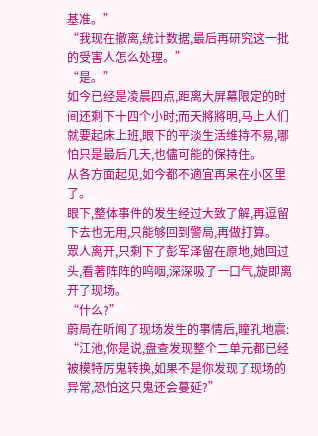基准。”
“我现在撤离,统计数据,最后再研究这一批的受害人怎么处理。”
“是。”
如今已经是凌晨四点,距离大屏幕限定的时间还剩下十四个小时;而天將將明,马上人们就要起床上班,眼下的平淡生活维持不易,哪怕只是最后几天,也儘可能的保持住。
从各方面起见,如今都不適宜再呆在小区里了。
眼下,整体事件的发生经过大致了解,再逗留下去也无用,只能够回到警局,再做打算。
眾人离开,只剩下了彭军泽留在原地,她回过头,看著阵阵的呜咽,深深吸了一口气,旋即离开了现场。
“什么?”
蔚局在听闻了现场发生的事情后,瞳孔地震:
“江池,你是说,盘查发现整个二单元都已经被模特厉鬼转换,如果不是你发现了现场的异常,恐怕这只鬼还会蔓延?”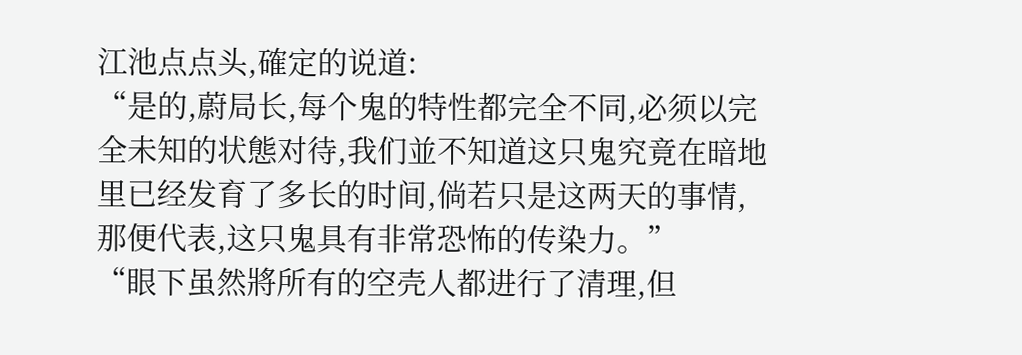江池点点头,確定的说道:
“是的,蔚局长,每个鬼的特性都完全不同,必须以完全未知的状態对待,我们並不知道这只鬼究竟在暗地里已经发育了多长的时间,倘若只是这两天的事情,那便代表,这只鬼具有非常恐怖的传染力。”
“眼下虽然將所有的空壳人都进行了清理,但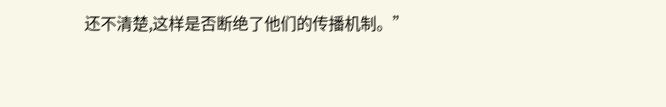还不清楚,这样是否断绝了他们的传播机制。”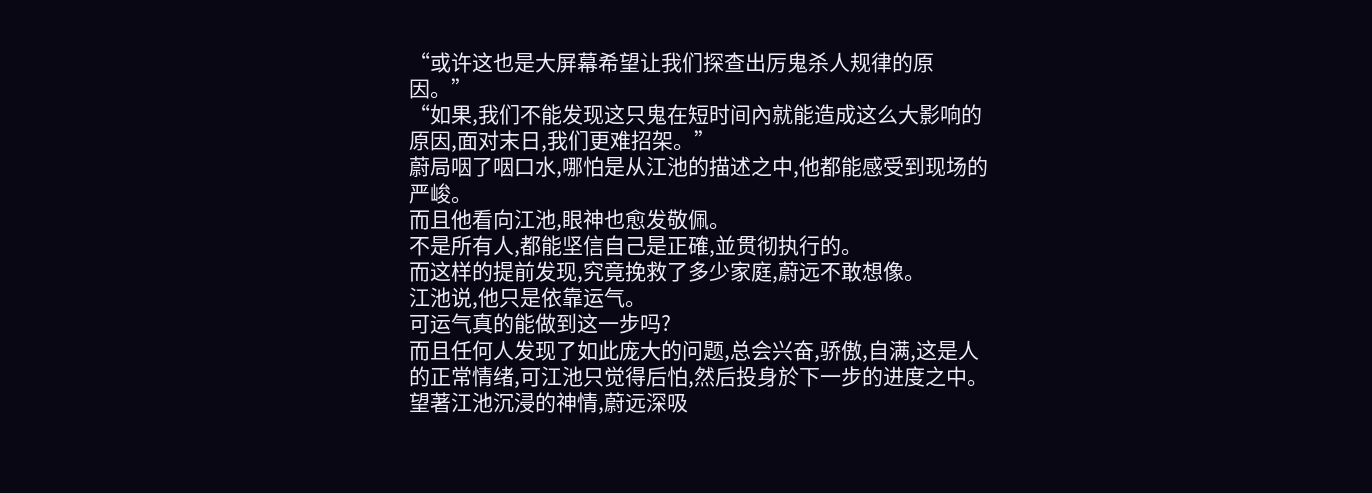“或许这也是大屏幕希望让我们探查出厉鬼杀人规律的原因。”
“如果,我们不能发现这只鬼在短时间內就能造成这么大影响的原因,面对末日,我们更难招架。”
蔚局咽了咽口水,哪怕是从江池的描述之中,他都能感受到现场的严峻。
而且他看向江池,眼神也愈发敬佩。
不是所有人,都能坚信自己是正確,並贯彻执行的。
而这样的提前发现,究竟挽救了多少家庭,蔚远不敢想像。
江池说,他只是依靠运气。
可运气真的能做到这一步吗?
而且任何人发现了如此庞大的问题,总会兴奋,骄傲,自满,这是人的正常情绪,可江池只觉得后怕,然后投身於下一步的进度之中。
望著江池沉浸的神情,蔚远深吸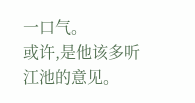一口气。
或许,是他该多听江池的意见。